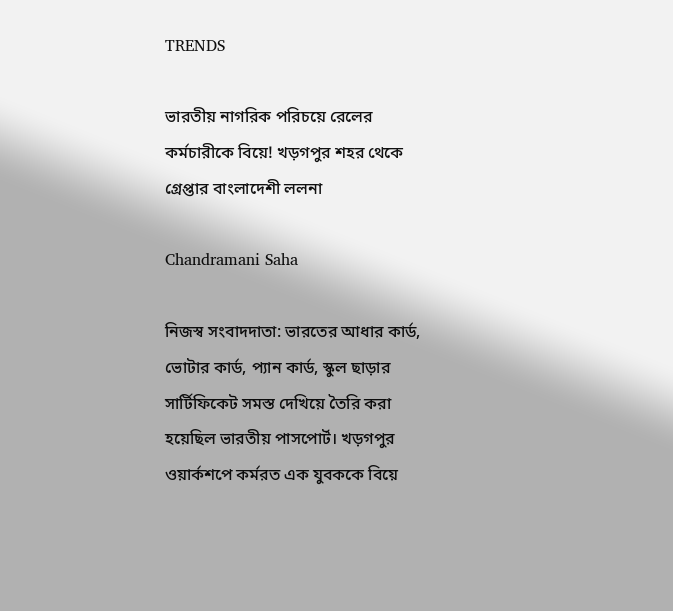TRENDS

ভারতীয় নাগরিক পরিচয়ে রেলের কর্মচারীকে বিয়ে! খড়গপুর শহর থেকে গ্রেপ্তার বাংলাদেশী ললনা

Chandramani Saha

নিজস্ব সংবাদদাতা: ভারতের আধার কার্ড, ভোটার কার্ড, প্যান কার্ড, স্কুল ছাড়ার সার্টিফিকেট সমস্ত দেখিয়ে তৈরি করা হয়েছিল ভারতীয় পাসপোর্ট। খড়গপুর ওয়ার্কশপে কর্মরত এক যুবককে বিয়ে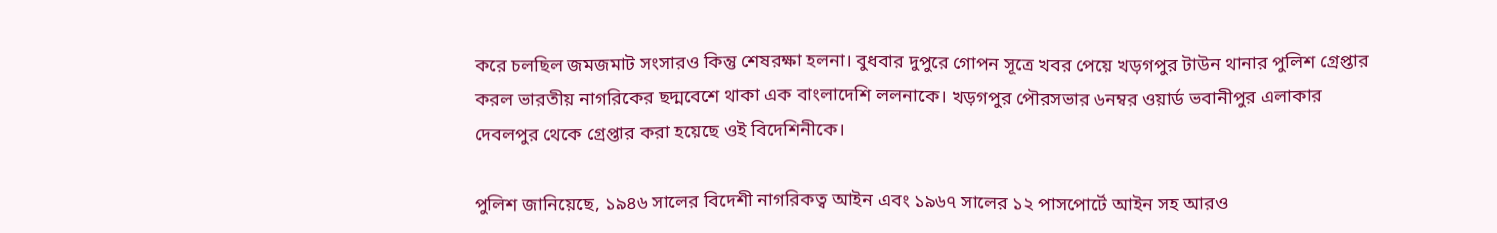করে চলছিল জমজমাট সংসারও কিন্তু শেষরক্ষা হলনা। বুধবার দুপুরে গোপন সূত্রে খবর পেয়ে খড়গপুর টাউন থানার পুলিশ গ্রেপ্তার করল ভারতীয় নাগরিকের ছদ্মবেশে থাকা এক বাংলাদেশি ললনাকে। খড়গপুর পৌরসভার ৬নম্বর ওয়ার্ড ভবানীপুর এলাকার দেবলপুর থেকে গ্রেপ্তার করা হয়েছে ওই বিদেশিনীকে।

পুলিশ জানিয়েছে, ১৯৪৬ সালের বিদেশী নাগরিকত্ব আইন এবং ১৯৬৭ সালের ১২ পাসপোর্টে আইন সহ আরও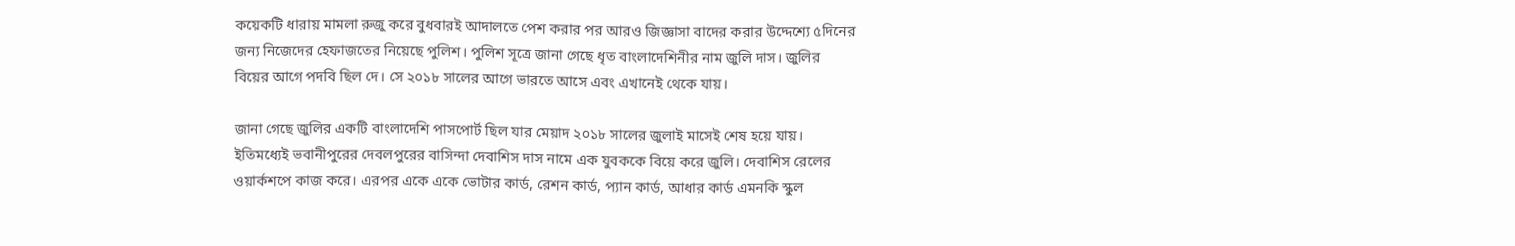কয়েকটি ধারায় মামলা রুজু করে বুধবারই আদালতে পেশ করার পর আরও জিজ্ঞাসা বাদের করার উদ্দেশ্যে ৫দিনের জন্য নিজেদের হেফাজতের নিয়েছে পুলিশ। পুলিশ সূত্রে জানা গেছে ধৃত বাংলাদেশিনীর নাম জুলি দাস। জুলির বিয়ের আগে পদবি ছিল দে। সে ২০১৮ সালের আগে ভারতে আসে এবং এখানেই থেকে যায়।

জানা গেছে জুলির একটি বাংলাদেশি পাসপোর্ট ছিল যার মেয়াদ ২০১৮ সালের জুলাই মাসেই শেষ হয়ে যায়। ইতিমধ্যেই ভবানীপুরের দেবলপুরের বাসিন্দা দেবাশিস দাস নামে এক যুবককে বিয়ে করে জুলি। দেবাশিস রেলের ওয়ার্কশপে কাজ করে। এরপর একে একে ভোটার কার্ড, রেশন কার্ড, প্যান কার্ড, আধার কার্ড এমনকি স্কুল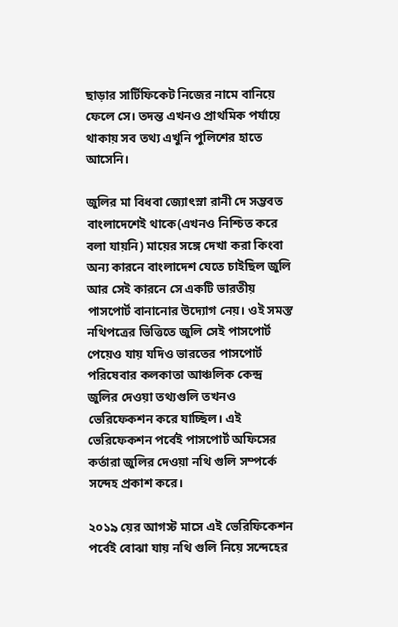ছাড়ার সার্টিফিকেট নিজের নামে বানিয়ে ফেলে সে। তদন্ত এখনও প্রাথমিক পর্যায়ে থাকায় সব তথ্য এখুনি পুলিশের হাতে আসেনি।

জুলির মা বিধবা জ্যোৎস্না রানী দে সম্ভবত বাংলাদেশেই থাকে(এখনও নিশ্চিত করে বলা যায়নি) মায়ের সঙ্গে দেখা করা কিংবা অন্য কারনে বাংলাদেশ যেতে চাইছিল জুলি আর সেই কারনে সে একটি ভারতীয় পাসপোর্ট বানানোর উদ্যোগ নেয়। ওই সমস্ত নথিপত্রের ভিত্তিতে জুলি সেই পাসপোর্ট পেয়েও যায় যদিও ভারতের পাসপোর্ট পরিষেবার কলকাতা আঞ্চলিক কেন্দ্র জুলির দেওয়া তথ্যগুলি তখনও ভেরিফেকশন করে যাচ্ছিল। এই ভেরিফেকশন পর্বেই পাসপোর্ট অফিসের কর্তারা জুলির দেওয়া নথি গুলি সম্পর্কে সন্দেহ প্রকাশ করে।

২০১৯ য়ের আগস্ট মাসে এই ভেরিফিকেশন পর্বেই বোঝা যায় নথি গুলি নিয়ে সন্দেহের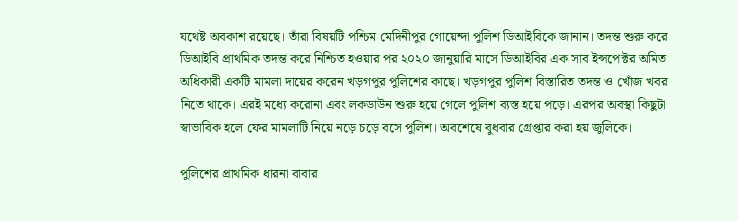যথেষ্ট অবকাশ রয়েছে। তাঁরা বিষয়টি পশ্চিম মেদিনীপুর গোয়েন্দা পুলিশ ডিআইবিকে জানান। তদন্ত শুরু করে ডিআইবি প্রাথমিক তদন্ত করে নিশ্চিত হওয়ার পর ২০২০ জানুয়ারি মাসে ডিআইবির এক সাব ইন্সপেক্টর অমিত অধিকারী একটি মামলা দায়ের করেন খড়গপুর পুলিশের কাছে। খড়গপুর পুলিশ বিস্তারিত তদন্ত ও খোঁজ খবর নিতে থাকে। এরই মধ্যে করোনা এবং লকডাউন শুরু হয়ে গেলে পুলিশ ব্যস্ত হয়ে পড়ে। এরপর অবস্থা কিছুটা স্বাভাবিক হলে ফের মামলাটি নিয়ে নড়ে চড়ে বসে পুলিশ। অবশেষে বুধবার গ্রেপ্তার করা হয় জুলিকে।

পুলিশের প্রাথমিক ধারনা বাবার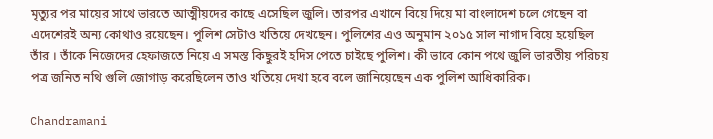মৃত্যুর পর মায়ের সাথে ভারতে আত্মীয়দের কাছে এসেছিল জুলি। তারপর এখানে বিয়ে দিয়ে মা বাংলাদেশ চলে গেছেন বা এদেশেরই অন্য কোথাও রয়েছেন। পুলিশ সেটাও খতিয়ে দেখছেন। পুলিশের এও অনুমান ২০১৫ সাল নাগাদ বিয়ে হয়েছিল তাঁর । তাঁকে নিজেদের হেফাজতে নিয়ে এ সমস্ত কিছুরই হদিস পেতে চাইছে পুলিশ। কী ভাবে কোন পথে জুলি ভারতীয় পরিচয় পত্র জনিত নথি গুলি জোগাড় করেছিলেন তাও খতিয়ে দেখা হবে বলে জানিয়েছেন এক পুলিশ আধিকারিক।

Chandramani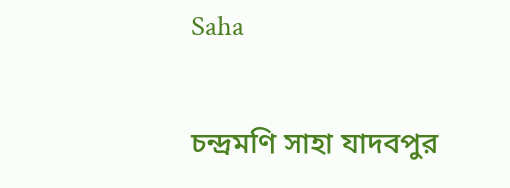Saha

চন্দ্রমণি সাহা যাদবপুর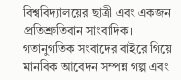বিশ্ববিদ্যালয়ের ছাত্রী এবং একজন প্রতিশ্রুতিবান সাংবাদিক। গতানুগতিক সংবাদের বাইরে গিয়ে মানবিক আবেদন সম্পন্ন গল্প এবং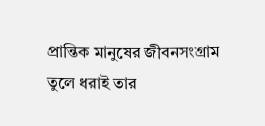প্রান্তিক মানুষের জীবনসংগ্রাম তুলে ধরাই তার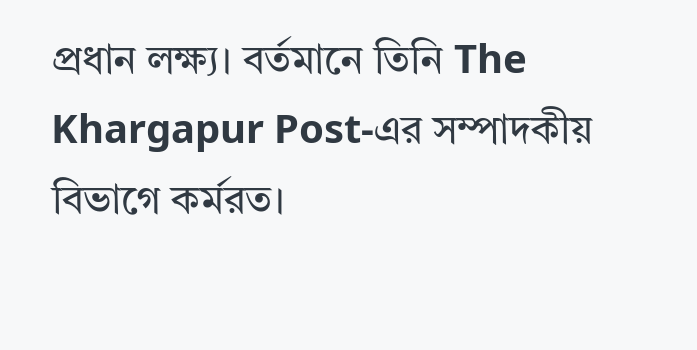প্রধান লক্ষ্য। বর্তমানে তিনি The Khargapur Post-এর সম্পাদকীয় বিভাগে কর্মরত।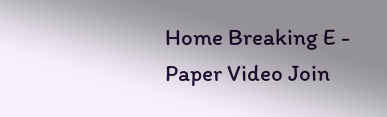Home Breaking E - Paper Video Join